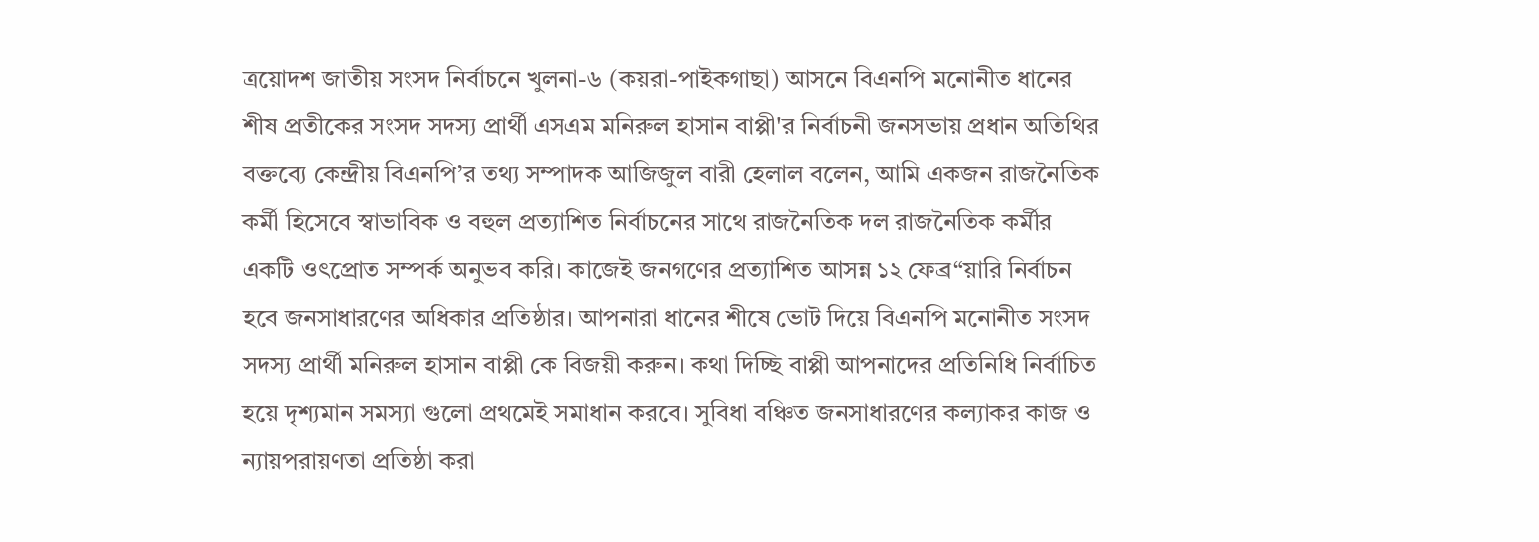ত্রয়োদশ জাতীয় সংসদ নির্বাচনে খুলনা-৬ (কয়রা-পাইকগাছা) আসনে বিএনপি মনোনীত ধানের শীষ প্রতীকের সংসদ সদস্য প্রার্থী এসএম মনিরুল হাসান বাপ্পী'র নির্বাচনী জনসভায় প্রধান অতিথির বক্তব্যে কেন্দ্রীয় বিএনপি’র তথ্য সম্পাদক আজিজুল বারী হেলাল বলেন, আমি একজন রাজনৈতিক কর্মী হিসেবে স্বাভাবিক ও বহুল প্রত্যাশিত নির্বাচনের সাথে রাজনৈতিক দল রাজনৈতিক কর্মীর একটি ওৎপ্রোত সম্পর্ক অনুভব করি। কাজেই জনগণের প্রত্যাশিত আসন্ন ১২ ফেব্র“য়ারি নির্বাচন হবে জনসাধারণের অধিকার প্রতিষ্ঠার। আপনারা ধানের শীষে ভোট দিয়ে বিএনপি মনোনীত সংসদ সদস্য প্রার্থী মনিরুল হাসান বাপ্পী কে বিজয়ী করুন। কথা দিচ্ছি বাপ্পী আপনাদের প্রতিনিধি নির্বাচিত হয়ে দৃশ্যমান সমস্যা গুলো প্রথমেই সমাধান করবে। সুবিধা বঞ্চিত জনসাধারণের কল্যাকর কাজ ও ন্যায়পরায়ণতা প্রতিষ্ঠা করা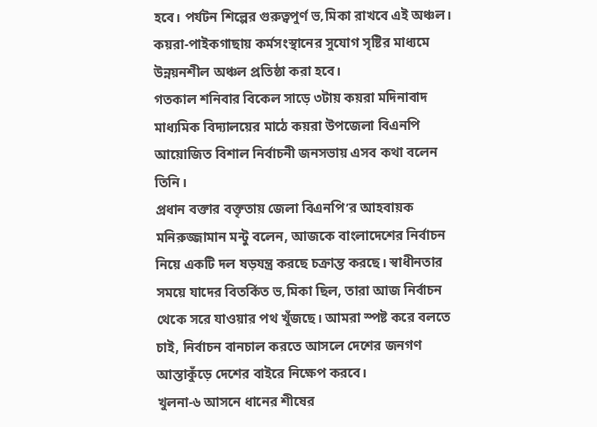হবে। পর্যটন শিল্পের গুরুত্বপুর্ণ ভ‚মিকা রাখবে এই অঞ্চল। কয়রা-পাইকগাছায় কর্মসংস্থানের সুযোগ সৃষ্টির মাধ্যমে উন্নয়নশীল অঞ্চল প্রতিষ্ঠা করা হবে।
গতকাল শনিবার বিকেল সাড়ে ৩টায় কয়রা মদিনাবাদ মাধ্যমিক বিদ্যালয়ের মাঠে কয়রা উপজেলা বিএনপি আয়োজিত বিশাল নির্বাচনী জনসভায় এসব কথা বলেন তিনি।
প্রধান বক্তার বক্তৃতায় জেলা বিএনপি’র আহবায়ক মনিরুজ্জামান মন্টু বলেন, আজকে বাংলাদেশের নির্বাচন নিয়ে একটি দল ষড়যন্ত্র করছে চক্রান্ত করছে। স্বাধীনতার সময়ে যাদের বিতর্কিত ভ‚মিকা ছিল, তারা আজ নির্বাচন থেকে সরে যাওয়ার পথ খুঁজছে। আমরা স্পষ্ট করে বলতে চাই, নির্বাচন বানচাল করতে আসলে দেশের জনগণ আস্তাকুঁড়ে দেশের বাইরে নিক্ষেপ করবে।
খুলনা-৬ আসনে ধানের শীষের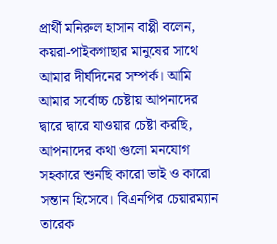প্রার্থী মনিরুল হাসান বাপ্পী বলেন, কয়রা-পাইকগাছার মানুষের সাথে আমার দীর্ঘদিনের সম্পর্ক। আমি আমার সর্বোচ্চ চেষ্টায় আপনাদের দ্বারে দ্বারে যাওয়ার চেষ্টা করছি, আপনাদের কথা গুলো মনযোগ সহকারে শুনছি কারো ভাই ও কারো সন্তান হিসেবে। বিএনপির চেয়ারম্যান তারেক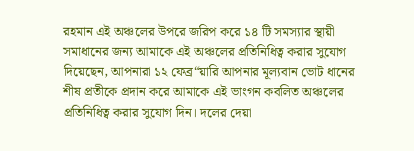রহমান এই অঞ্চলের উপরে জরিপ করে ১৪ টি সমস্যার স্থায়ী সমাধানের জন্য আমাকে এই অঞ্চলের প্রতিনিধিত্ব করার সুযোগ দিয়েছেন, আপনারা ১২ ফেব্র“য়ারি আপনার মূল্যবান ভোট ধানের শীষ প্রতীকে প্রদান করে আমাকে এই ভাংগন কবলিত অঞ্চলের প্রতিনিধিত্ব করার সুযোগ দিন। দলের দেয়া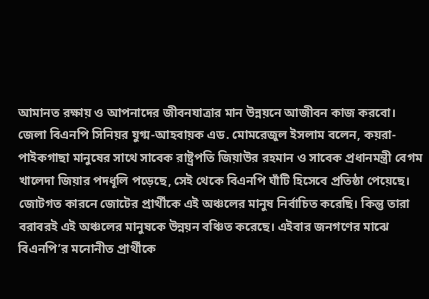আমানত রক্ষায় ও আপনাদের জীবনযাত্রার মান উন্নয়নে আজীবন কাজ করবো।
জেলা বিএনপি সিনিয়র যুগ্ম-আহবায়ক এড. মোমরেজুল ইসলাম বলেন, কয়রা-পাইকগাছা মানুষের সাথে সাবেক রাষ্ট্রপতি জিয়াউর রহমান ও সাবেক প্রধানমন্ত্রী বেগম খালেদা জিয়ার পদধূলি পড়েছে, সেই থেকে বিএনপি ঘাঁটি হিসেবে প্রতিষ্ঠা পেয়েছে। জোটগত কারনে জোটের প্রার্থীকে এই অঞ্চলের মানুষ নির্বাচিত করেছি। কিন্তু তারা বরাবরই এই অঞ্চলের মানুষকে উন্নয়ন বঞ্চিত করেছে। এইবার জনগণের মাঝে বিএনপি’র মনোনীত প্রার্থীকে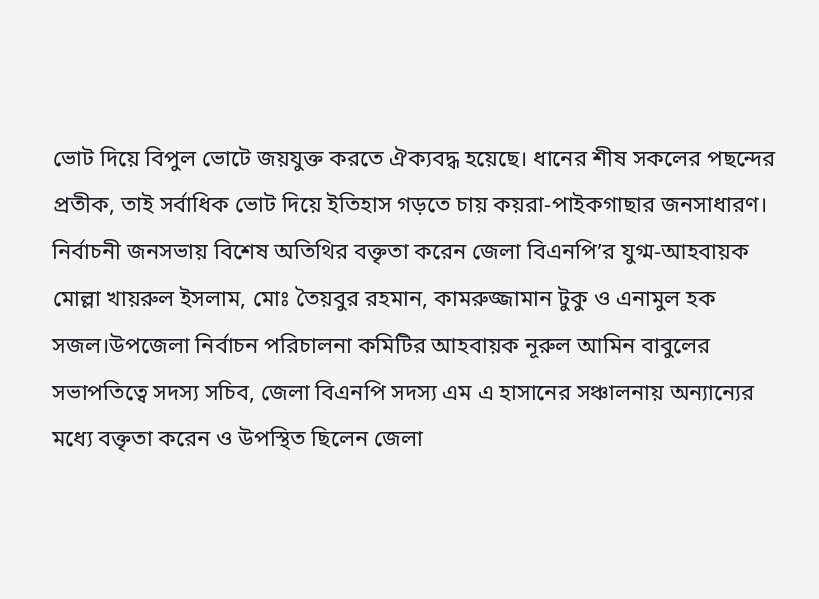ভোট দিয়ে বিপুল ভোটে জয়যুক্ত করতে ঐক্যবদ্ধ হয়েছে। ধানের শীষ সকলের পছন্দের প্রতীক, তাই সর্বাধিক ভোট দিয়ে ইতিহাস গড়তে চায় কয়রা-পাইকগাছার জনসাধারণ।
নির্বাচনী জনসভায় বিশেষ অতিথির বক্তৃতা করেন জেলা বিএনপি’র যুগ্ম-আহবায়ক মোল্লা খায়রুল ইসলাম, মোঃ তৈয়বুর রহমান, কামরুজ্জামান টুকু ও এনামুল হক সজল।উপজেলা নির্বাচন পরিচালনা কমিটির আহবায়ক নূরুল আমিন বাবুলের সভাপতিত্বে সদস্য সচিব, জেলা বিএনপি সদস্য এম এ হাসানের সঞ্চালনায় অন্যান্যের মধ্যে বক্তৃতা করেন ও উপস্থিত ছিলেন জেলা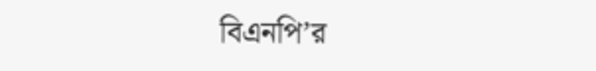বিএনপি’র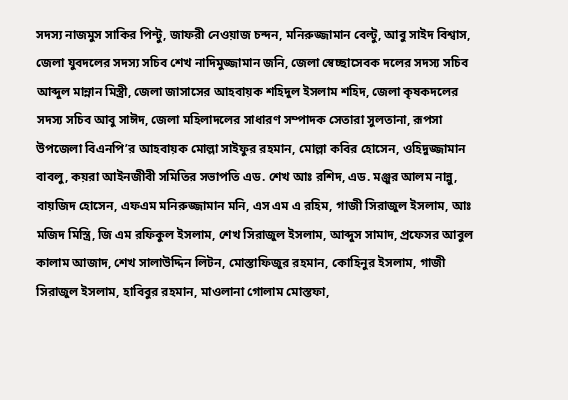সদস্য নাজমুস সাকির পিন্টু, জাফরী নেওয়াজ চন্দন, মনিরুজ্জামান বেল্টু, আবু সাইদ বিশ্বাস, জেলা যুবদলের সদস্য সচিব শেখ নাদিমুজ্জামান জনি, জেলা স্বেচ্ছাসেবক দলের সদস্য সচিব আব্দুল মান্নান মিস্ত্রী, জেলা জাসাসের আহবায়ক শহিদুল ইসলাম শহিদ, জেলা কৃষকদলের সদস্য সচিব আবু সাঈদ, জেলা মহিলাদলের সাধারণ সম্পাদক সেতারা সুলতানা, রূপসা উপজেলা বিএনপি’র আহবায়ক মোল্লা সাইফুর রহমান, মোল্লা কবির হোসেন, ওহিদুজ্জামান বাবলু, কয়রা আইনজীবী সমিতির সভাপতি এড. শেখ আঃ রশিদ, এড. মঞ্জুর আলম নান্নু, বায়জিদ হোসেন, এফএম মনিরুজ্জামান মনি, এস এম এ রহিম, গাজী সিরাজুল ইসলাম, আঃ মজিদ মিস্ত্রি, জি এম রফিকুল ইসলাম, শেখ সিরাজুল ইসলাম, আব্দুস সামাদ, প্রফেসর আবুল কালাম আজাদ, শেখ সালাউদ্দিন লিটন, মোস্তাফিজুর রহমান, কোহিনুর ইসলাম, গাজী সিরাজুল ইসলাম, হাবিবুর রহমান, মাওলানা গোলাম মোস্তফা,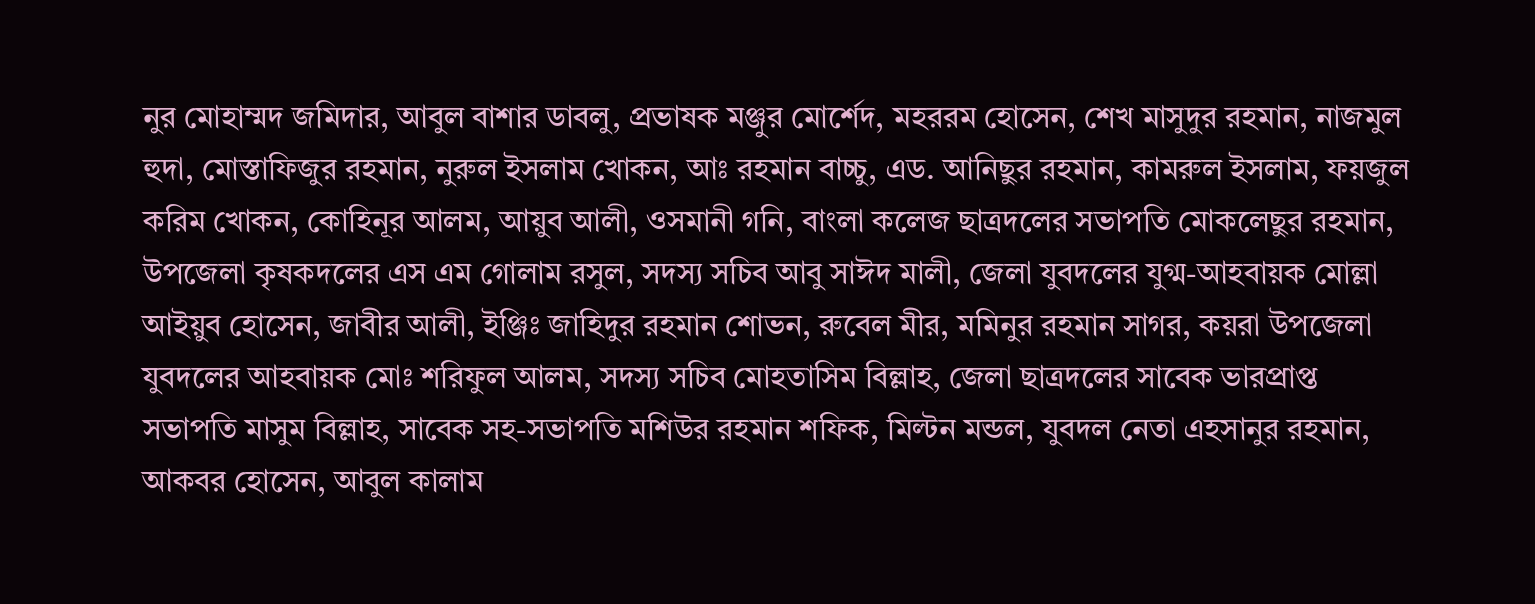নুর মোহাম্মদ জমিদার, আবুল বাশার ডাবলু, প্রভাষক মঞ্জুর মোর্শেদ, মহররম হোসেন, শেখ মাসুদুর রহমান, নাজমুল হুদা, মোস্তাফিজুর রহমান, নুরুল ইসলাম খোকন, আঃ রহমান বাচ্চু, এড. আনিছুর রহমান, কামরুল ইসলাম, ফয়জুল করিম খোকন, কোহিনূর আলম, আয়ুব আলী, ওসমানী গনি, বাংলা কলেজ ছাত্রদলের সভাপতি মোকলেছুর রহমান, উপজেলা কৃষকদলের এস এম গোলাম রসুল, সদস্য সচিব আবু সাঈদ মালী, জেলা যুবদলের যুগ্ম-আহবায়ক মোল্লা আইয়ুব হোসেন, জাবীর আলী, ইঞ্জিঃ জাহিদুর রহমান শোভন, রুবেল মীর, মমিনুর রহমান সাগর, কয়রা উপজেলা যুবদলের আহবায়ক মোঃ শরিফুল আলম, সদস্য সচিব মোহতাসিম বিল্লাহ, জেলা ছাত্রদলের সাবেক ভারপ্রাপ্ত সভাপতি মাসুম বিল্লাহ, সাবেক সহ-সভাপতি মশিউর রহমান শফিক, মিল্টন মন্ডল, যুবদল নেতা এহসানুর রহমান, আকবর হোসেন, আবুল কালাম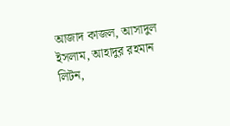আজাদ কাজল, আসাদুল ইসলাম, আহাদুর রহমান লিটন,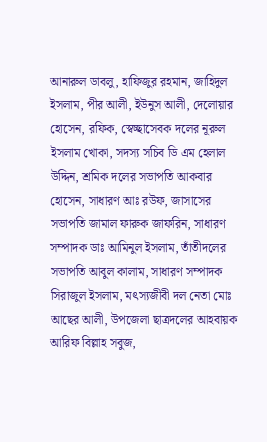আনারুল ডাবলু, হাফিজুর রহমান, জাহিদুল ইসলাম, পীর আলী, ইউনুস আলী, দেলোয়ার হোসেন, রফিক, স্বেচ্ছাসেবক দলের নূরুল ইসলাম খোকা, সদস্য সচিব ডি এম হেলাল উদ্দিন, শ্রমিক দলের সভাপতি আকবার হোসেন, সাধারণ আঃ রউফ, জাসাসের সভাপতি জামাল ফারুক জাফরিন, সাধারণ সম্পাদক ডাঃ আমিনুল ইসলাম, তাঁতীদলের সভাপতি আবুল কালাম, সাধারণ সম্পাদক সিরাজুল ইসলাম, মৎস্যজীবী দল নেতা মোঃ আছের আলী, উপজেলা ছাত্রদলের আহবায়ক আরিফ বিল্লাহ সবুজ,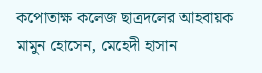কপোতাক্ষ কলেজ ছাত্রদলের আহবায়ক মামুন হোসেন, মেহেদী হাসান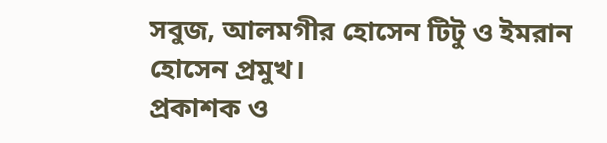সবুজ, আলমগীর হোসেন টিটু ও ইমরান হোসেন প্রমুখ।
প্রকাশক ও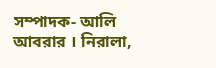সম্পাদক- আলি আবরার । নিরালা,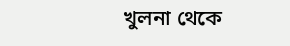খুলনা থেকে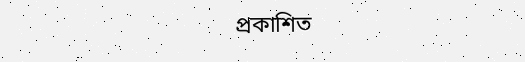প্রকাশিত